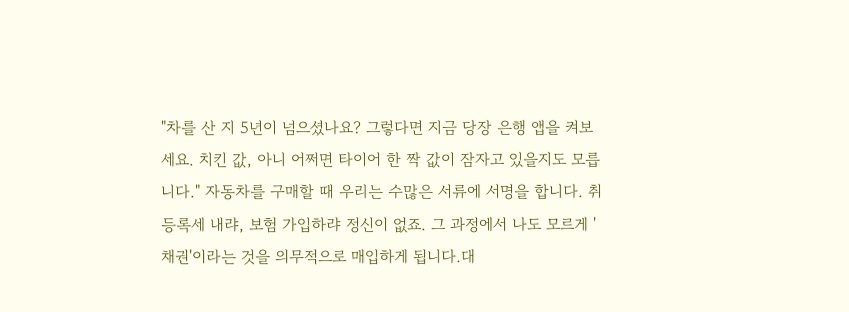"차를 산 지 5년이 넘으셨나요? 그렇다면 지금 당장 은행 앱을 켜보세요. 치킨 값, 아니 어쩌면 타이어 한 짝 값이 잠자고 있을지도 모릅니다." 자동차를 구매할 때 우리는 수많은 서류에 서명을 합니다. 취등록세 내랴, 보험 가입하랴 정신이 없죠. 그 과정에서 나도 모르게 '채권'이라는 것을 의무적으로 매입하게 됩니다.대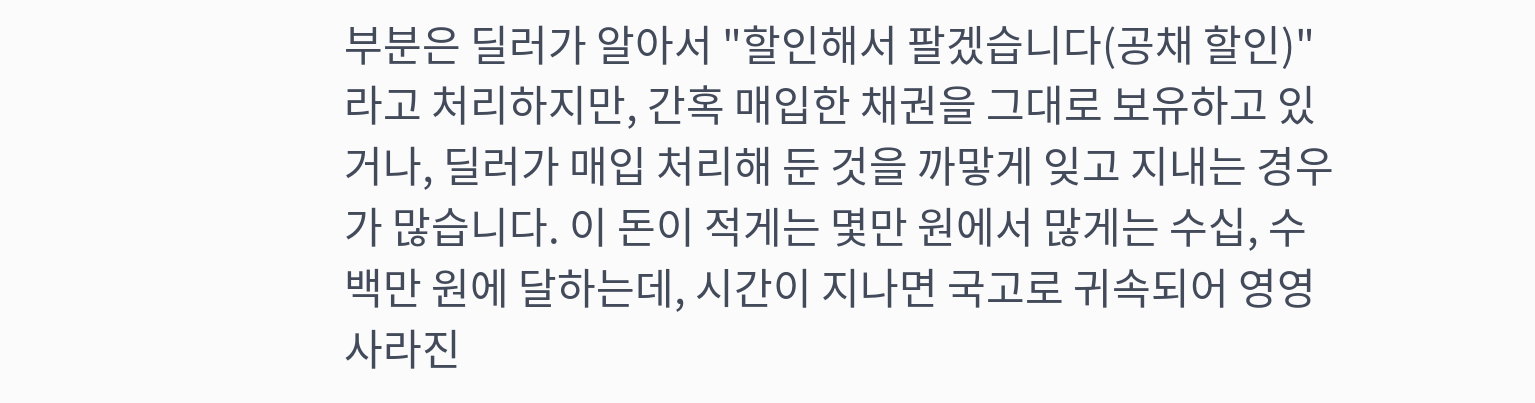부분은 딜러가 알아서 "할인해서 팔겠습니다(공채 할인)"라고 처리하지만, 간혹 매입한 채권을 그대로 보유하고 있거나, 딜러가 매입 처리해 둔 것을 까맣게 잊고 지내는 경우가 많습니다. 이 돈이 적게는 몇만 원에서 많게는 수십, 수백만 원에 달하는데, 시간이 지나면 국고로 귀속되어 영영 사라진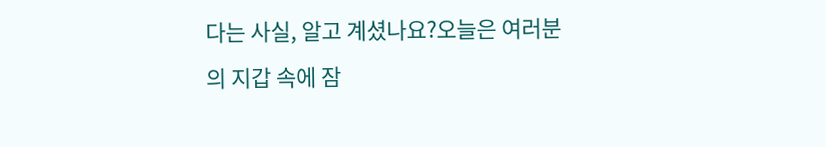다는 사실, 알고 계셨나요?오늘은 여러분의 지갑 속에 잠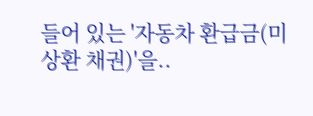들어 있는 '자동차 환급금(미상환 채권)'을..